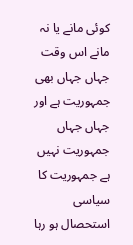کوئی مانے یا نہ مانے اس وقت جہاں جہاں بھی جمہوریت ہے اور جہاں جہاں جمہوریت نہیں ہے جمہوریت کا سیاسی استحصال ہو رہا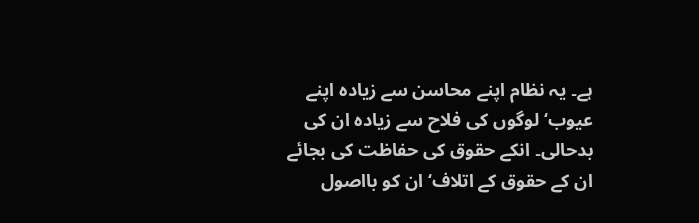ہے۔ یہ نظام اپنے محاسن سے زیادہ اپنے عیوب‘ لوگوں کی فلاح سے زیادہ ان کی بدحالی۔ انکے حقوق کی حفاظت کی بجائے ان کے حقوق کے اتلاف‘ ان کو بااصول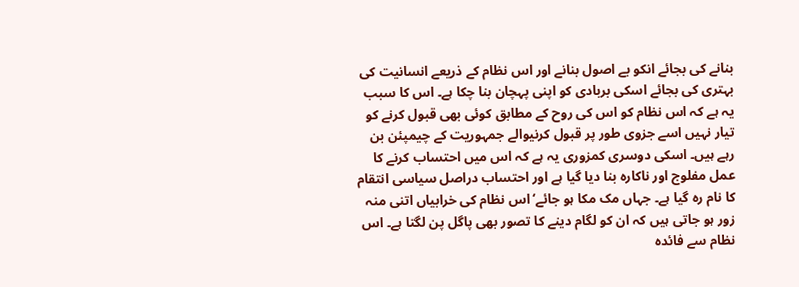بنانے کی بجائے انکو بے اصول بنانے اور اس نظام کے ذریعے انسانیت کی بہتری کی بجائے اسکی بربادی کو اپنی پہچان بنا چکا ہے۔ اس کا سبب یہ ہے کہ اس نظام کو اس کی روح کے مطابق کوئی بھی قبول کرنے کو تیار نہیں اسے جزوی طور پر قبول کرنیوالے جمہوریت کے چیمپئن بن رہے ہیں۔ اسکی دوسری کمزوری یہ ہے کہ اس میں احتساب کرنے کا عمل مفلوج اور ناکارہ بنا دیا گیا ہے اور احتساب دراصل سیاسی انتقام کا نام رہ گیا ہے۔ جہاں مک مکا ہو جائے‘ اس نظام کی خرابیاں اتنی منہ زور ہو جاتی ہیں کہ ان کو لگام دینے کا تصور بھی پاگل پن لگتا ہے۔ اس نظام سے فائدہ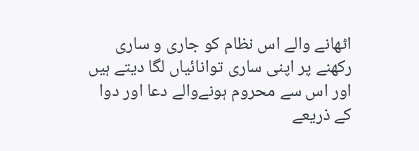اٹھانے والے اس نظام کو جاری و ساری رکھنے پر اپنی ساری توانائیاں لگا دیتے ہیں اور اس سے محروم ہونےوالے دعا اور دوا کے ذریعے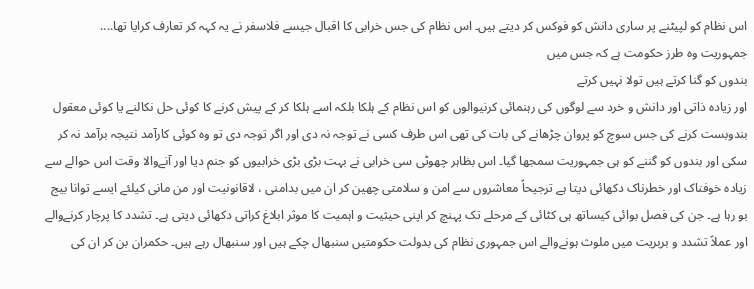اس نظام کو لپیٹنے پر ساری دانش کو فوکس کر دیتے ہیں۔ اس نظام کی جس خرابی کا اقبال جیسے فلاسفر نے یہ کہہ کر تعارف کرایا تھا....
جمہوریت وہ طرز حکومت ہے کہ جس میں
بندوں کو گنا کرتے ہیں تولا نہیں کرتے
اور زیادہ ذاتی اور دانش و خرد سے لوگوں کی رہنمائی کرنیوالوں کو اس نظام کے ہلکا بلکہ اسے ہلکا کر کے پیش کرنے کا کوئی حل نکالنے یا کوئی معقول بندوبست کرنے کی جس سوچ کو پروان چڑھانے کی بات کی تھی اس طرف کسی نے توجہ نہ دی اور اگر توجہ دی تو وہ کوئی کارآمد نتیجہ برآمد نہ کر سکی اور بندوں کو گننے کو ہی جمہوریت سمجھا گیا۔ اس بظاہر چھوٹی سی خرابی نے بہت بڑی بڑی خرابیوں کو جنم دیا اور آنےوالا وقت اس حوالے سے زیادہ خوفناک اور خطرناک دکھائی دیتا ہے ترجیحاً معاشروں سے امن و سلامتی چھین کر ان میں بدامنی ، لاقانونیت اور من مانی کیلئے ایسے توانا بیج بو رہا ہے۔ جن کی فصل بوائی کیساتھ ہی کٹائی کے مرحلے تک پہنچ کر اپنی حیثیت و اہمیت کا موثر ابلاغ کراتی دکھائی دیتی ہے۔ تشدد کا پرچار کرنےوالے اور عملاً تشدد و بربریت میں ملوث ہونےوالے اس جمہوری نظام کی بدولت حکومتیں سنبھال چکے ہیں اور سنبھال رہے ہیں۔ حکمران بن کر ان کی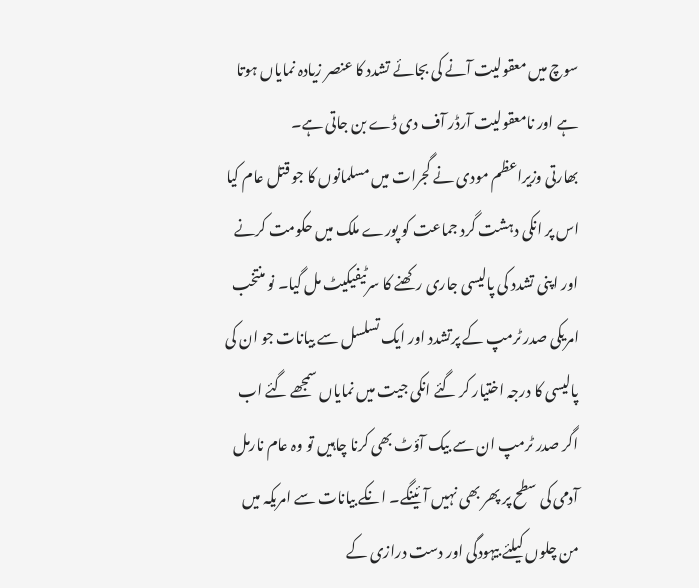سوچ میں معقولیت آنے کی بجائے تشدد کا عنصر زیادہ نمایاں ہوتا ہے اور نامعقولیت آرڈر آف دی ڈے بن جاتی ہے۔
بھارتی وزیراعظم مودی نے گجرات میں مسلمانوں کا جو قتل عام کیا اس پر انکی دہشت گرد جماعت کو پورے ملک میں حکومت کرنے اور اپنی تشدد کی پالیسی جاری رکھنے کا سرٹیفیکیٹ مل گیا۔ نو منتخب امریکی صدر ٹرمپ کے پرتشدد اور ایک تسلسل سے بیانات جو ان کی پالیسی کا درجہ اختیار کر گئے انکی جیت میں نمایاں سمجھے گئے اب اگر صدر ٹرمپ ان سے بیک آؤٹ بھی کرنا چاہیں تو وہ عام نارمل آدمی کی سطح پر پھر بھی نہیں آئینگے۔ انکے بیانات سے امریکہ میں من چلوں کیلئے بیہودگی اور دست درازی کے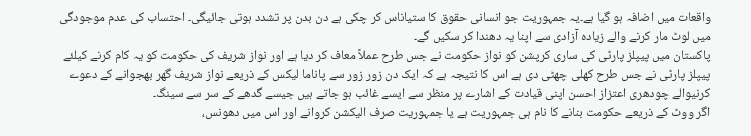واقعات میں اضافہ ہو گیا ہے۔یہ جمہوریت جو انسانی حقوق کا ستیاناس کر چکی ہے دن بدن پر تشدد ہوتی جائیگی۔ احتساب کی عدم موجودگی میں لوٹ مار کرنے والے زیادہ آزادی سے اپنا یہ دھندا کر سکیں گے۔
پاکستان میں پیپلز پارٹی کی ساری کرپشن کو نواز حکومت نے جس طرح عملاً معاف کر دیا ہے اور نواز شریف کی حکومت کو یہ کام کرنے کیلئے پیپلز پارٹی نے جس طرح کھلی چھٹی دی ہے اس کا نتیجہ ہے کہ ایک دن زور زور سے پاناما لیکس کے ذریعے نواز شریف گھر بھجوانے کے دعوے کرنیوالے چودھری اعتزاز احسن اپنی قیادت کے اشارے پر منظر سے ایسے غائب ہو جاتے ہیں جیسے گدھے کے سر سے سینگ۔
اگر ووٹ کے ذریعے حکومت بنانے کا نام ہی جمہوریت ہے یا جمہوریت صرف الیکشن کروانے اور اس میں دھونس،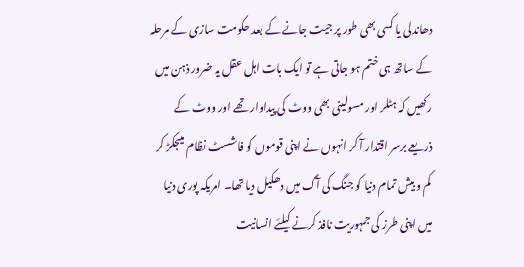دھاندلی یا کسی بھی طور پر جیت جانے کے بعد حکومت سازی کے مرحلہ کے ساتھ ہی ختم ہو جاتی ہے تو ایک بات اہل عقل یہ ضرور ذہن میں رکھیں کہ ہٹلر اور مسولینی بھی ووٹ کی پیداوار تھے اور ووٹ کے ذریعے برسر اقتدار آ کر انہوں نے اپنی قوموں کو فاشسٹ نظام میںجکڑ کر کم و بیش تمام دنیا کو جنگ کی آگ میں دھکیل دیا تھا۔ امریکہ پوری دنیا میں اپنی طرز کی جمہوریت نافذ کرنے کیلئے انسانیت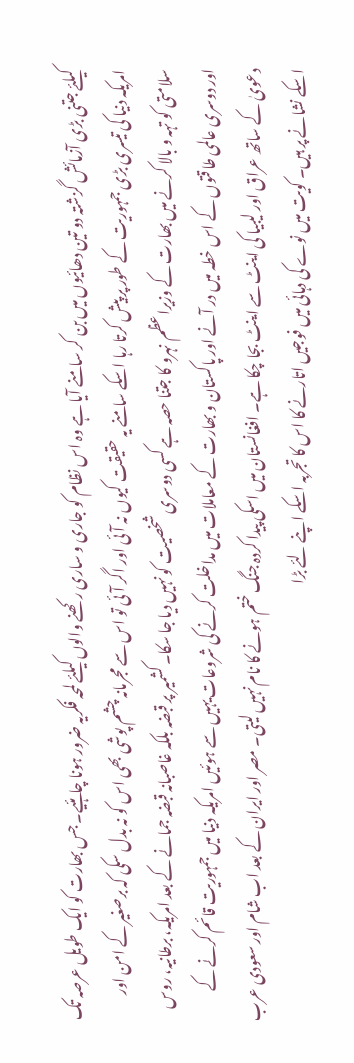کیلئے جتنی بڑی آزمائش گزشتہ دو تین دھائیوں میں بن کر سامنے آیا ہے وہ اس نظام کو جاری و ساری رکھنے والوں کیلئے لمحہ فکریہ ضرور ہونا چاہئیے۔ جس بھارت کو ایک طویل عرصہ تک امریکہ دنیا کی تیسری بڑی جمہوریت کے طور پر پیش کرتا رہا اسکے سامنے یہ حقیقت کیوں نہ آئی اور اگر آئی تو اس سے مجرمانہ چشم پوشی بھی اس کو نہ بدل سکی کہ برصغیر کے امن اور سلامتی کو تہہ و بالا کرنے میں بھارت کے وزیراعظم نہرو کا جتنا حصہ ہے کسی دوسری شخصیت کو نہیں دیا جا سکا۔ کشمیر پر قبضہ بلکہ غاصبانہ قبضہ جمانے کے بعد امریکہ، برطانیہ، روس اور دوسری عالمی طاقتوں کے اس خطہ میں در آنے اور پاکستان و بھارت کے معاملات میں مداخلت کرنے کی شروعات یہیں سے ہوئیں امریکہ دنیا میں جمہوریت قائم کرنے کے دعویٰ کے ساتھ عراق اور لیبیا کی اینٹ سے اینٹ بجا چکا ہے۔ افغانستان میں اسکی پیدا کردہ جنگ ختم ہونے کا نام نہیں لیتی۔ مصر اور ایران کے بعد اب شام اور سعودی عرب اسکے نشانے پر ہیں۔ کویت میں نوے کی دہائی میں فوجیں اتارنے کا اس کا تجربہ اسکے اپنے لئے بڑا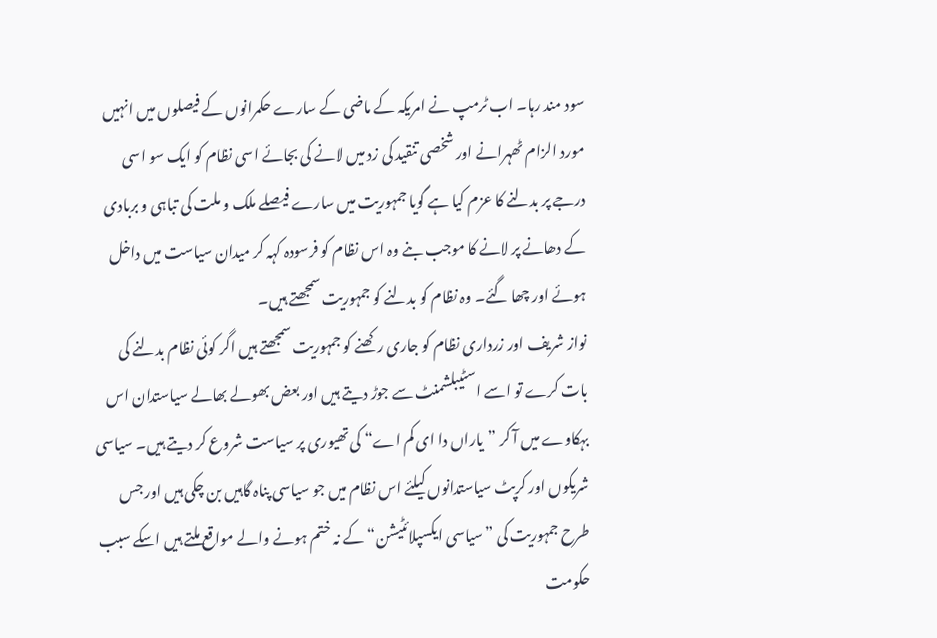سود مند رہا۔ اب ٹرمپ نے امریکہ کے ماضی کے سارے حکمرانوں کے فیصلوں میں انہیں مورد الزام ٹھہرانے اور شخصی تنقید کی زد میں لانے کی بجائے اسی نظام کو ایک سو اسی درجے پر بدلنے کا عزم کیا ہے گویا جمہوریت میں سارے فیصلے ملک و ملت کی تباہی و بربادی کے دھانے پر لانے کا موجب بنے وہ اس نظام کو فرسودہ کہہ کر میدان سیاست میں داخل ہوئے اور چھا گئے۔ وہ نظام کو بدلنے کو جمہوریت سمجھتے ہیں۔
نواز شریف اور زرداری نظام کو جاری رکھنے کو جمہوریت سمجھتے ہیں اگر کوئی نظام بدلنے کی بات کرے تو اسے اسٹیبلشمنٹ سے جوڑ دیتے ہیں اور بعض بھولے بھالے سیاستدان اس بہکاوے میں آ کر ”یاراں دا ای کم اے“ کی تھیوری پر سیاست شروع کر دیتے ہیں۔ سیاسی شریکوں اور کرپٹ سیاستدانوں کیلئے اس نظام میں جو سیاسی پناہ گاہیں بن چکی ہیں اور جس طرح جمہوریت کی ”سیاسی ایکسپلائٹیشن“ کے نہ ختم ہونے والے مواقع ملتے ہیں اسکے سبب حکومت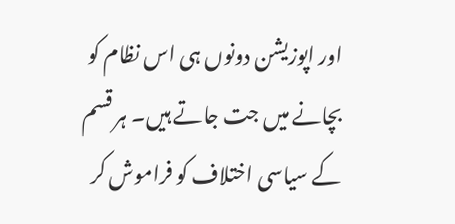اور اپوزیشن دونوں ہی اس نظام کو بچانے میں جت جاتے ہیں۔ ہر قسم کے سیاسی اختلاف کو فراموش کر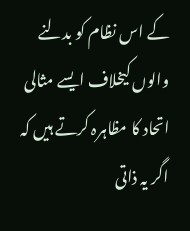کے اس نظام کو بدلنے والوں کیخلاف ایسے مثالی اتحاد کا مظاہرہ کرتے ہیں کہ اگر یہ ذاتی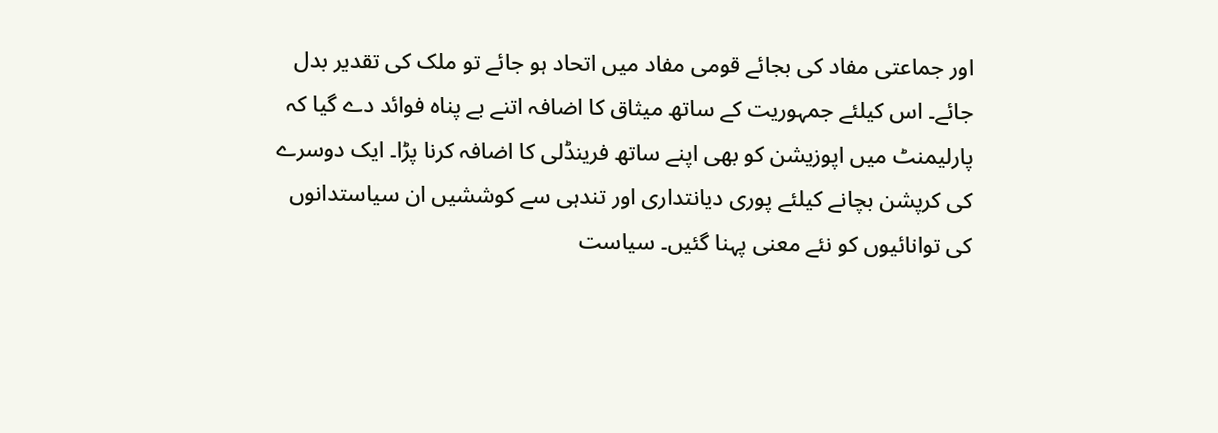اور جماعتی مفاد کی بجائے قومی مفاد میں اتحاد ہو جائے تو ملک کی تقدیر بدل جائے۔ اس کیلئے جمہوریت کے ساتھ میثاق کا اضافہ اتنے بے پناہ فوائد دے گیا کہ پارلیمنٹ میں اپوزیشن کو بھی اپنے ساتھ فرینڈلی کا اضافہ کرنا پڑا۔ ایک دوسرے کی کرپشن بچانے کیلئے پوری دیانتداری اور تندہی سے کوششیں ان سیاستدانوں کی توانائیوں کو نئے معنی پہنا گئیں۔ سیاست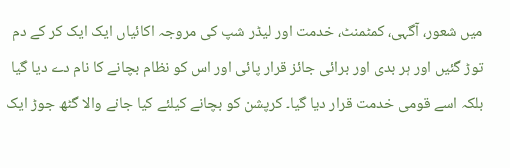میں شعور، آگہی، کمٹمنٹ، خدمت اور لیڈر شپ کی مروجہ اکائیاں ایک ایک کر کے دم توڑ گئیں اور ہر بدی اور برائی جائز قرار پائی اور اس کو نظام بچانے کا نام دے دیا گیا بلکہ اسے قومی خدمت قرار دیا گیا۔ کرپشن کو بچانے کیلئے کیا جانے والا گٹھ جوڑ ایک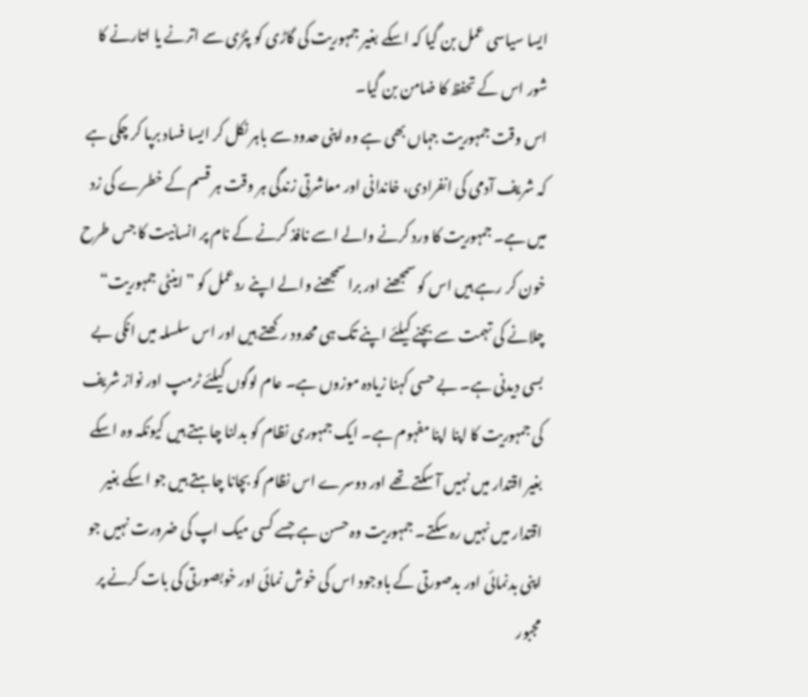ایسا سیاسی عمل بن گیا کہ اسکے بغیر جمہوریت کی گاڑی کو پٹڑی سے اترنے یا اتارنے کا شور اس کے تحفظ کا ضامن بن گیا۔
اس وقت جمہوریت جہاں بھی ہے وہ اپنی حدود سے باہر نکل کر ایسا فساد برپا کر چکی ہے کہ شریف آدمی کی انفرادی، خاندانی اور معاشرتی زندگی ہر وقت ہر قسم کے خطرے کی زد میں ہے۔ جمہوریت کا ورد کرنے والے اسے نافذ کرنے کے نام پر انسانیت کا جس طرح خون کر رہے ہیں اس کو سمجھنے اور برا سمجھنے والے اپنے ردعمل کو ”اینٹی جمہوریت“ چلانے کی تہمت سے بچنے کیلئے اپنے تک ہی محدود رکھتے ہیں اور اس سلسلہ میں انکی بے بسی دیدنی ہے۔ بے حسی کہنا زیادہ موزوں ہے۔ عام لوگوں کیلئے ٹرمپ اور نواز شریف کی جمہوریت کا اپنا اپنا مفہوم ہے۔ ایک جمہوری نظام کو بدلنا چاہتے ہیں کیونکہ وہ اسکے بغیر اقتدار میں نہیں آ سکتے تھے اور دوسرے اس نظام کو بچانا چاہتے ہیں جو اسکے بغیر اقتدار میں نہیں رہ سکتے۔ جمہوریت وہ حسن ہے جسے کسی میک اپ کی ضرورت نہیں جو اپنی بدنمائی اور بدصورتی کے باوجود اس کی خوش نمائی اور خوبصورتی کی بات کرنے پر مجبور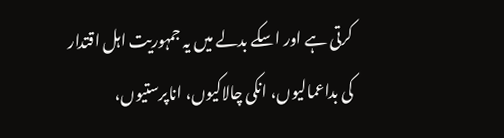کرتی ہے اور اسکے بدلے میں یہ جمہوریت اہل اقتدار کی بداعمالیوں، انکی چالاکیوں، اناپرستیوں،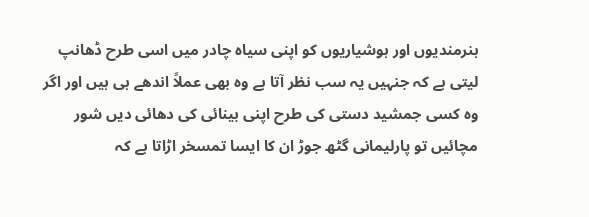ہنرمندیوں اور ہوشیاریوں کو اپنی سیاہ چادر میں اسی طرح ڈھانپ لیتی ہے کہ جنہیں یہ سب نظر آتا ہے وہ بھی عملاً اندھے ہی ہیں اور اگر وہ کسی جمشید دستی کی طرح اپنی بینائی کی دھائی دیں شور مچائیں تو پارلیمانی گٹھ جوڑ ان کا ایسا تمسخر اڑاتا ہے کہ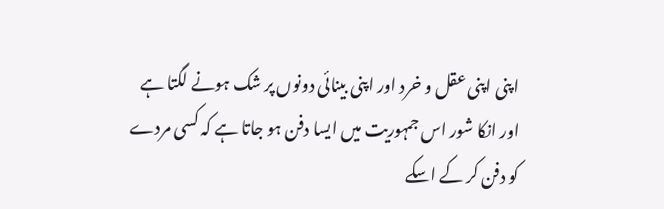اپنی اپنی عقل و خرد اور اپنی بینائی دونوں پر شک ہونے لگتا ہے اور انکا شور اس جمہوریت میں ایسا دفن ہو جاتا ہے کہ کسی مردے کو دفن کر کے اسکے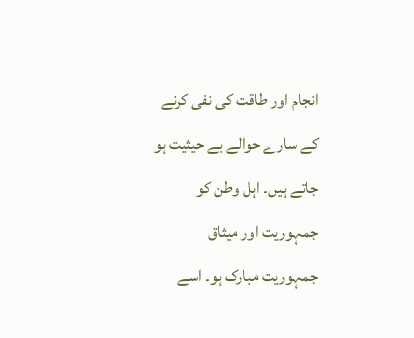انجام اور طاقت کی نفی کرنے کے سارے حوالے بے حیثیت ہو جاتے ہیں۔ اہل وطن کو جمہوریت اور میثاق جمہوریت مبارک ہو۔ اسے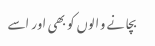بچانے والوں کو بھی اور اسے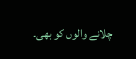چلانے والوں کو بھی۔